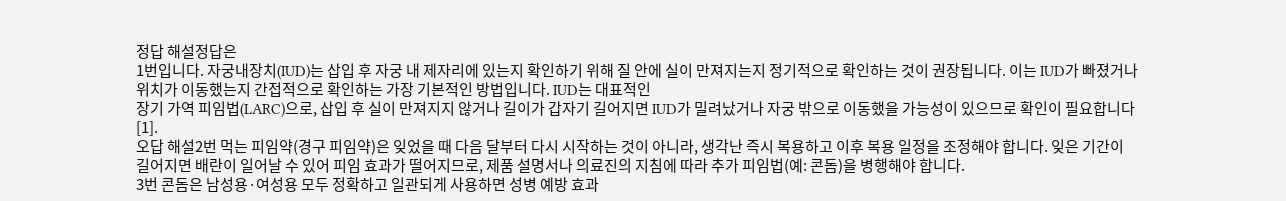정답 해설정답은
1번입니다. 자궁내장치(IUD)는 삽입 후 자궁 내 제자리에 있는지 확인하기 위해 질 안에 실이 만져지는지 정기적으로 확인하는 것이 권장됩니다. 이는 IUD가 빠졌거나 위치가 이동했는지 간접적으로 확인하는 가장 기본적인 방법입니다. IUD는 대표적인
장기 가역 피임법(LARC)으로, 삽입 후 실이 만져지지 않거나 길이가 갑자기 길어지면 IUD가 밀려났거나 자궁 밖으로 이동했을 가능성이 있으므로 확인이 필요합니다
[1].
오답 해설2번 먹는 피임약(경구 피임약)은 잊었을 때 다음 달부터 다시 시작하는 것이 아니라, 생각난 즉시 복용하고 이후 복용 일정을 조정해야 합니다. 잊은 기간이 길어지면 배란이 일어날 수 있어 피임 효과가 떨어지므로, 제품 설명서나 의료진의 지침에 따라 추가 피임법(예: 콘돔)을 병행해야 합니다.
3번 콘돔은 남성용·여성용 모두 정확하고 일관되게 사용하면 성병 예방 효과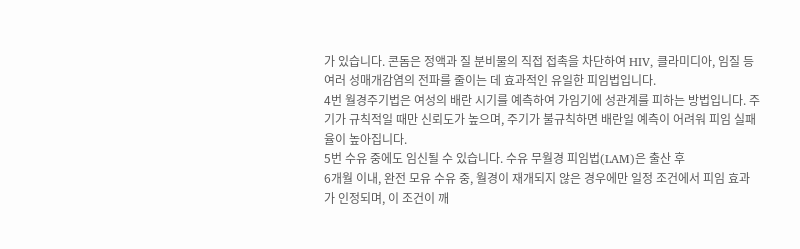가 있습니다. 콘돔은 정액과 질 분비물의 직접 접촉을 차단하여 HIV, 클라미디아, 임질 등 여러 성매개감염의 전파를 줄이는 데 효과적인 유일한 피임법입니다.
4번 월경주기법은 여성의 배란 시기를 예측하여 가임기에 성관계를 피하는 방법입니다. 주기가 규칙적일 때만 신뢰도가 높으며, 주기가 불규칙하면 배란일 예측이 어려워 피임 실패율이 높아집니다.
5번 수유 중에도 임신될 수 있습니다. 수유 무월경 피임법(LAM)은 출산 후
6개월 이내, 완전 모유 수유 중, 월경이 재개되지 않은 경우에만 일정 조건에서 피임 효과가 인정되며, 이 조건이 깨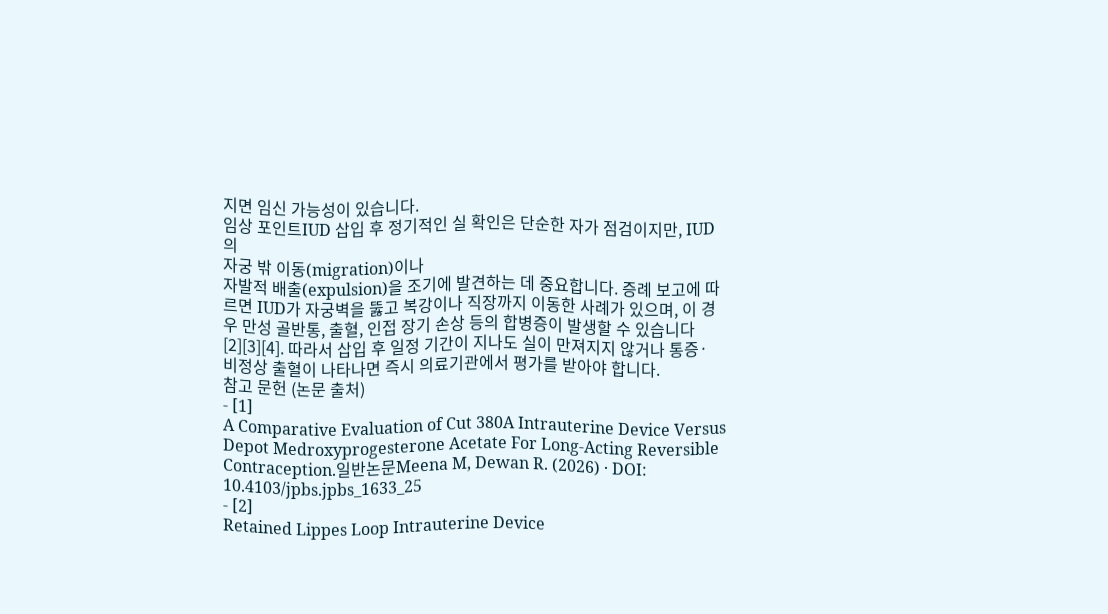지면 임신 가능성이 있습니다.
임상 포인트IUD 삽입 후 정기적인 실 확인은 단순한 자가 점검이지만, IUD의
자궁 밖 이동(migration)이나
자발적 배출(expulsion)을 조기에 발견하는 데 중요합니다. 증례 보고에 따르면 IUD가 자궁벽을 뚫고 복강이나 직장까지 이동한 사례가 있으며, 이 경우 만성 골반통, 출혈, 인접 장기 손상 등의 합병증이 발생할 수 있습니다
[2][3][4]. 따라서 삽입 후 일정 기간이 지나도 실이 만져지지 않거나 통증·비정상 출혈이 나타나면 즉시 의료기관에서 평가를 받아야 합니다.
참고 문헌 (논문 출처)
- [1]
A Comparative Evaluation of Cut 380A Intrauterine Device Versus Depot Medroxyprogesterone Acetate For Long-Acting Reversible Contraception.일반논문Meena M, Dewan R. (2026) · DOI: 10.4103/jpbs.jpbs_1633_25
- [2]
Retained Lippes Loop Intrauterine Device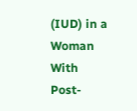(IUD) in a Woman With Post-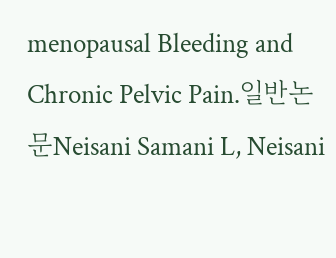menopausal Bleeding and Chronic Pelvic Pain.일반논문Neisani Samani L, Neisani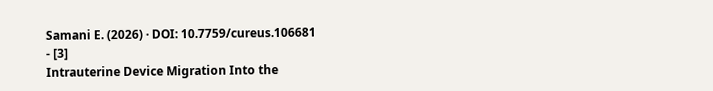Samani E. (2026) · DOI: 10.7759/cureus.106681
- [3]
Intrauterine Device Migration Into the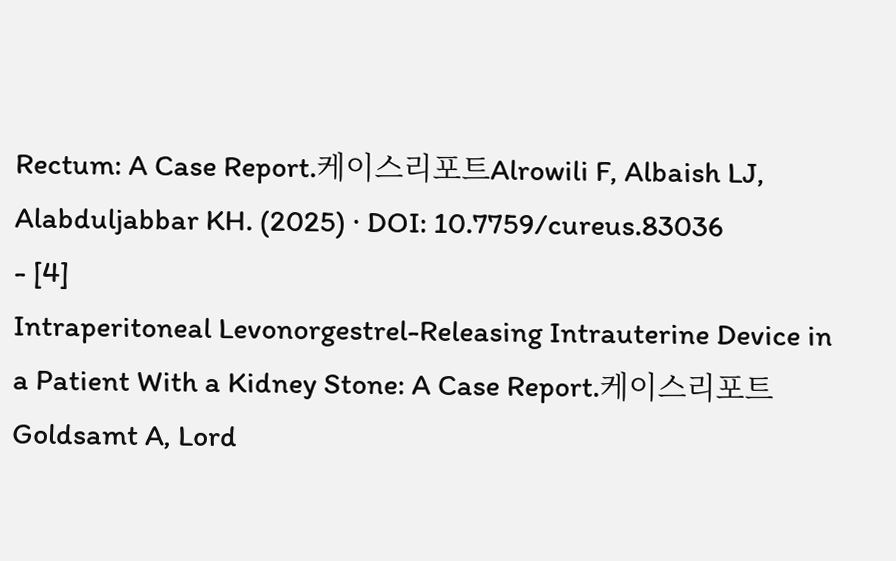Rectum: A Case Report.케이스리포트Alrowili F, Albaish LJ, Alabduljabbar KH. (2025) · DOI: 10.7759/cureus.83036
- [4]
Intraperitoneal Levonorgestrel-Releasing Intrauterine Device in a Patient With a Kidney Stone: A Case Report.케이스리포트Goldsamt A, Lord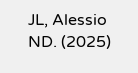JL, Alessio ND. (2025)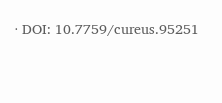· DOI: 10.7759/cureus.95251